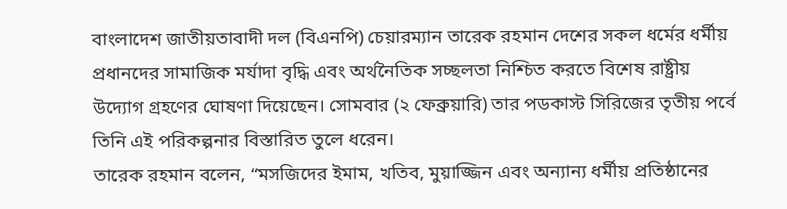বাংলাদেশ জাতীয়তাবাদী দল (বিএনপি) চেয়ারম্যান তারেক রহমান দেশের সকল ধর্মের ধর্মীয় প্রধানদের সামাজিক মর্যাদা বৃদ্ধি এবং অর্থনৈতিক সচ্ছলতা নিশ্চিত করতে বিশেষ রাষ্ট্রীয় উদ্যোগ গ্রহণের ঘোষণা দিয়েছেন। সোমবার (২ ফেব্রুয়ারি) তার পডকাস্ট সিরিজের তৃতীয় পর্বে তিনি এই পরিকল্পনার বিস্তারিত তুলে ধরেন।
তারেক রহমান বলেন, “মসজিদের ইমাম, খতিব, মুয়াজ্জিন এবং অন্যান্য ধর্মীয় প্রতিষ্ঠানের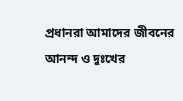প্রধানরা আমাদের জীবনের আনন্দ ও দুঃখের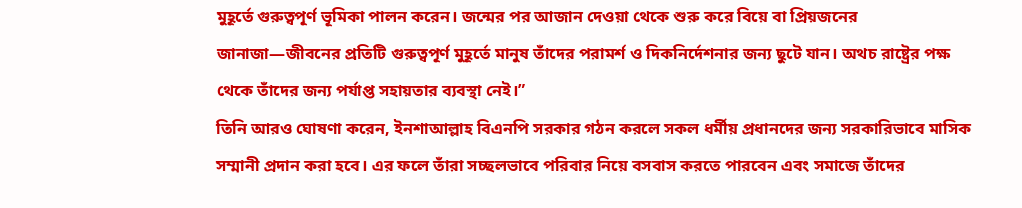মুহূর্তে গুরুত্বপূর্ণ ভূমিকা পালন করেন। জন্মের পর আজান দেওয়া থেকে শুরু করে বিয়ে বা প্রিয়জনের জানাজা—জীবনের প্রতিটি গুরুত্বপূর্ণ মুহূর্তে মানুষ তাঁদের পরামর্শ ও দিকনির্দেশনার জন্য ছুটে যান। অথচ রাষ্ট্রের পক্ষ থেকে তাঁদের জন্য পর্যাপ্ত সহায়তার ব্যবস্থা নেই।”
তিনি আরও ঘোষণা করেন, ইনশাআল্লাহ বিএনপি সরকার গঠন করলে সকল ধর্মীয় প্রধানদের জন্য সরকারিভাবে মাসিক সম্মানী প্রদান করা হবে। এর ফলে তাঁরা সচ্ছলভাবে পরিবার নিয়ে বসবাস করতে পারবেন এবং সমাজে তাঁদের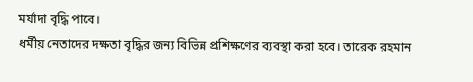মর্যাদা বৃদ্ধি পাবে।
ধর্মীয় নেতাদের দক্ষতা বৃদ্ধির জন্য বিভিন্ন প্রশিক্ষণের ব্যবস্থা করা হবে। তারেক রহমান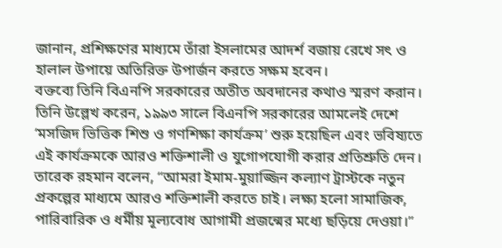জানান, প্রশিক্ষণের মাধ্যমে তাঁরা ইসলামের আদর্শ বজায় রেখে সৎ ও হালাল উপায়ে অতিরিক্ত উপার্জন করতে সক্ষম হবেন।
বক্তব্যে তিনি বিএনপি সরকারের অতীত অবদানের কথাও স্মরণ করান। তিনি উল্লেখ করেন, ১৯৯৩ সালে বিএনপি সরকারের আমলেই দেশে ‘মসজিদ ভিত্তিক শিশু ও গণশিক্ষা কার্যক্রম’ শুরু হয়েছিল এবং ভবিষ্যতে এই কার্যক্রমকে আরও শক্তিশালী ও যুগোপযোগী করার প্রতিশ্রুতি দেন।
তারেক রহমান বলেন, “আমরা ইমাম-মুয়াজ্জিন কল্যাণ ট্রাস্টকে নতুন প্রকল্পের মাধ্যমে আরও শক্তিশালী করতে চাই। লক্ষ্য হলো সামাজিক, পারিবারিক ও ধর্মীয় মূল্যবোধ আগামী প্রজন্মের মধ্যে ছড়িয়ে দেওয়া।”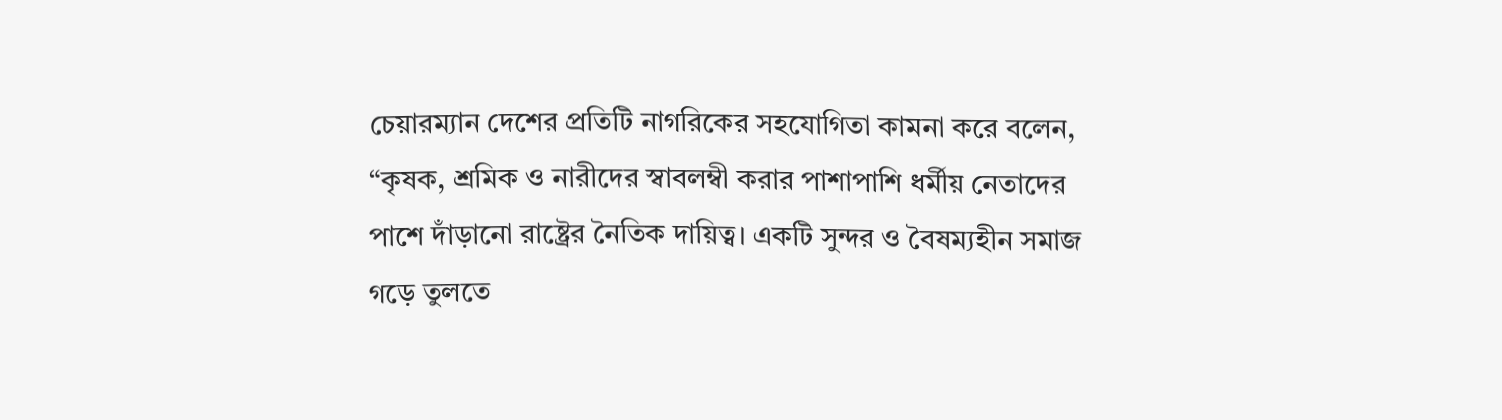চেয়ারম্যান দেশের প্রতিটি নাগরিকের সহযোগিতা কামনা করে বলেন, “কৃষক, শ্রমিক ও নারীদের স্বাবলম্বী করার পাশাপাশি ধর্মীয় নেতাদের পাশে দাঁড়ানো রাষ্ট্রের নৈতিক দায়িত্ব। একটি সুন্দর ও বৈষম্যহীন সমাজ গড়ে তুলতে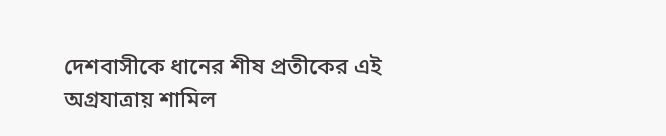দেশবাসীকে ধানের শীষ প্রতীকের এই অগ্রযাত্রায় শামিল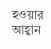হওয়ার আহ্বান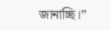জানাচ্ছি।”